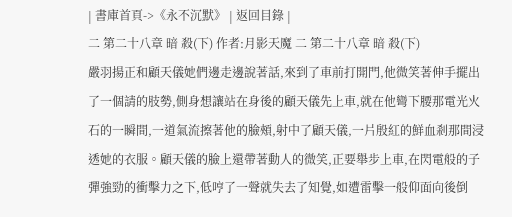| 書庫首頁->《永不沉默》 | 返回目錄 |
二 第二十八章 暗 殺(下) 作者:月影天魔 二 第二十八章 暗 殺(下)
嚴羽揚正和顧天儀她們邊走邊說著話,來到了車前打開門,他微笑著伸手擺出了一個請的肢勢,側身想讓站在身後的顧天儀先上車,就在他彎下腰那電光火石的一瞬間,一道氣流擦著他的臉頰,射中了顧天儀,一片殷紅的鮮血剎那間浸透她的衣服。顧天儀的臉上還帶著動人的微笑,正要舉步上車,在閃電般的子彈強勁的衝擊力之下,低哼了一聲就失去了知覺,如遭雷擊一般仰面向後倒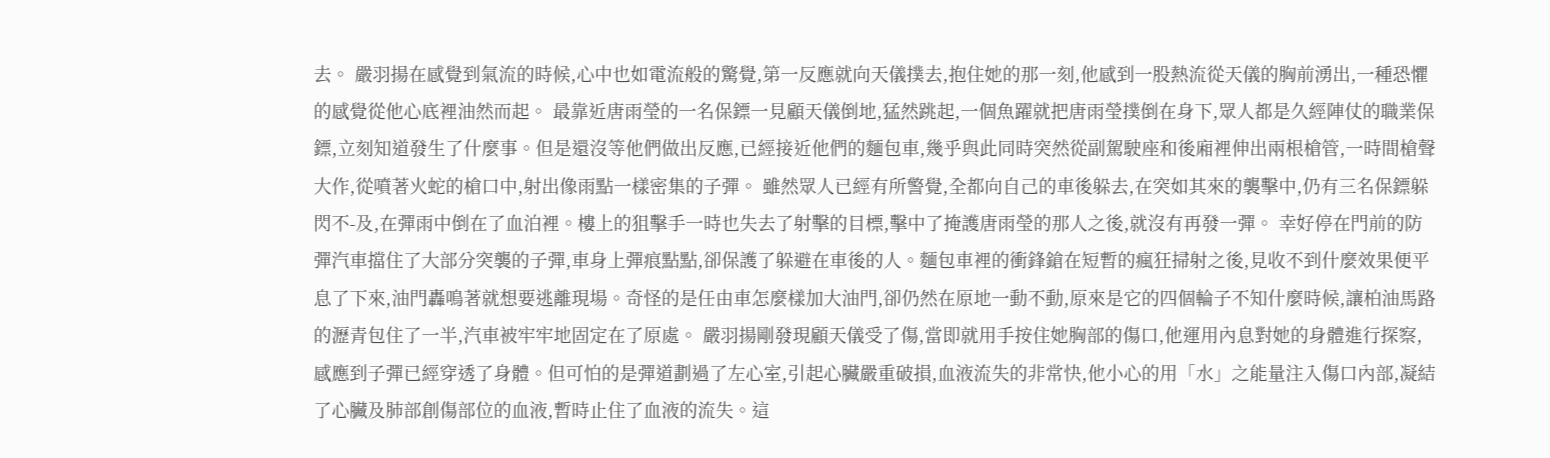去。 嚴羽揚在感覺到氣流的時候,心中也如電流般的驚覺,第一反應就向天儀撲去,抱住她的那一刻,他感到一股熱流從天儀的胸前湧出,一種恐懼的感覺從他心底裡油然而起。 最靠近唐雨瑩的一名保鏢一見顧天儀倒地,猛然跳起,一個魚躍就把唐雨瑩撲倒在身下,眾人都是久經陣仗的職業保鏢,立刻知道發生了什麼事。但是還沒等他們做出反應,已經接近他們的麵包車,幾乎與此同時突然從副駕駛座和後廂裡伸出兩根槍管,一時間槍聲大作,從噴著火蛇的槍口中,射出像雨點一樣密集的子彈。 雖然眾人已經有所警覺,全都向自己的車後躲去,在突如其來的襲擊中,仍有三名保鏢躲閃不-及,在彈雨中倒在了血泊裡。樓上的狙擊手一時也失去了射擊的目標,擊中了掩護唐雨瑩的那人之後,就沒有再發一彈。 幸好停在門前的防彈汽車擋住了大部分突襲的子彈,車身上彈痕點點,卻保護了躲避在車後的人。麵包車裡的衝鋒鎗在短暫的瘋狂掃射之後,見收不到什麼效果便平息了下來,油門轟鳴著就想要逃離現場。奇怪的是任由車怎麼樣加大油門,卻仍然在原地一動不動,原來是它的四個輪子不知什麼時候,讓柏油馬路的瀝青包住了一半,汽車被牢牢地固定在了原處。 嚴羽揚剛發現顧天儀受了傷,當即就用手按住她胸部的傷口,他運用內息對她的身體進行探察,感應到子彈已經穿透了身體。但可怕的是彈道劃過了左心室,引起心臟嚴重破損,血液流失的非常快,他小心的用「水」之能量注入傷口內部,凝結了心臟及肺部創傷部位的血液,暫時止住了血液的流失。這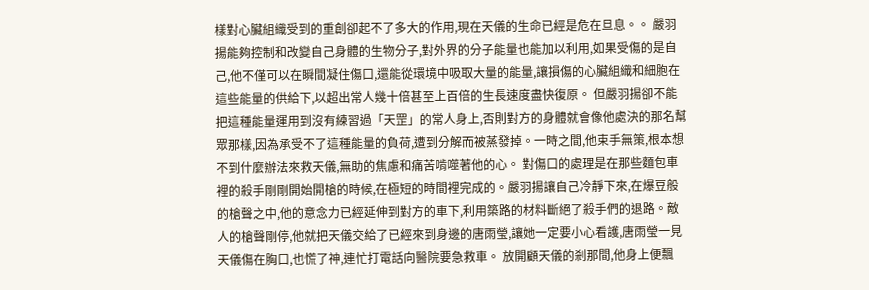樣對心臟組織受到的重創卻起不了多大的作用,現在天儀的生命已經是危在旦息。。 嚴羽揚能夠控制和改變自己身體的生物分子,對外界的分子能量也能加以利用,如果受傷的是自己,他不僅可以在瞬間凝住傷口,還能從環境中吸取大量的能量,讓損傷的心臟組織和細胞在這些能量的供給下,以超出常人幾十倍甚至上百倍的生長速度盡快復原。 但嚴羽揚卻不能把這種能量運用到沒有練習過「天罡」的常人身上,否則對方的身體就會像他處決的那名幫眾那樣,因為承受不了這種能量的負荷,遭到分解而被蒸發掉。一時之間,他束手無策,根本想不到什麼辦法來救天儀,無助的焦慮和痛苦啃噬著他的心。 對傷口的處理是在那些麵包車裡的殺手剛剛開始開槍的時候,在極短的時間裡完成的。嚴羽揚讓自己冷靜下來,在爆豆般的槍聲之中,他的意念力已經延伸到對方的車下,利用築路的材料斷絕了殺手們的退路。敵人的槍聲剛停,他就把天儀交給了已經來到身邊的唐雨瑩,讓她一定要小心看護,唐雨瑩一見天儀傷在胸口,也慌了神,連忙打電話向醫院要急救車。 放開顧天儀的剎那間,他身上便飄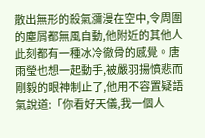散出無形的殺氣瀰漫在空中,令周圍的塵屑都無風自動,他附近的其他人此刻都有一種冰冷徹骨的感覺。唐雨瑩也想一起動手,被嚴羽揚憤悲而剛毅的眼神制止了,他用不容置疑語氣說道:「你看好天儀,我一個人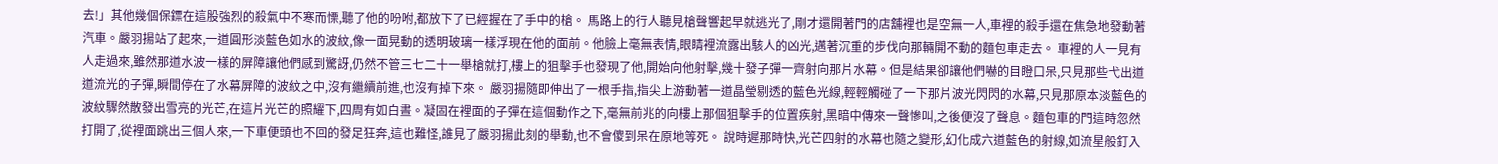去!」其他幾個保鏢在這股強烈的殺氣中不寒而慄,聽了他的吩咐,都放下了已經握在了手中的槍。 馬路上的行人聽見槍聲響起早就逃光了,剛才還開著門的店舖裡也是空無一人,車裡的殺手還在焦急地發動著汽車。嚴羽揚站了起來,一道圓形淡藍色如水的波紋,像一面晃動的透明玻璃一樣浮現在他的面前。他臉上毫無表情,眼睛裡流露出駭人的凶光,邁著沉重的步伐向那輛開不動的麵包車走去。 車裡的人一見有人走過來,雖然那道水波一樣的屏障讓他們感到驚訝,仍然不管三七二十一舉槍就打,樓上的狙擊手也發現了他,開始向他射擊,幾十發子彈一齊射向那片水幕。但是結果卻讓他們嚇的目瞪口呆,只見那些弋出道道流光的子彈,瞬間停在了水幕屏障的波紋之中,沒有繼續前進,也沒有掉下來。 嚴羽揚隨即伸出了一根手指,指尖上游動著一道晶瑩剔透的藍色光線,輕輕觸碰了一下那片波光閃閃的水幕,只見那原本淡藍色的波紋驟然散發出雪亮的光芒,在這片光芒的照耀下,四周有如白晝。凝固在裡面的子彈在這個動作之下,毫無前兆的向樓上那個狙擊手的位置疾射,黑暗中傳來一聲慘叫,之後便沒了聲息。麵包車的門這時忽然打開了,從裡面跳出三個人來,一下車便頭也不回的發足狂奔,這也難怪,誰見了嚴羽揚此刻的舉動,也不會傻到呆在原地等死。 說時遲那時快,光芒四射的水幕也隨之變形,幻化成六道藍色的射線,如流星般釘入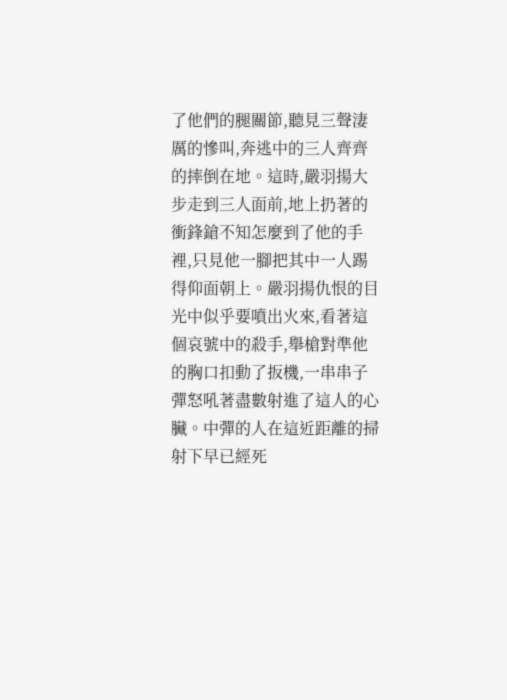了他們的腿關節,聽見三聲淒厲的慘叫,奔逃中的三人齊齊的摔倒在地。這時,嚴羽揚大步走到三人面前,地上扔著的衝鋒鎗不知怎麼到了他的手裡,只見他一腳把其中一人踢得仰面朝上。嚴羽揚仇恨的目光中似乎要噴出火來,看著這個哀號中的殺手,舉槍對準他的胸口扣動了扳機,一串串子彈怒吼著盡數射進了這人的心臟。中彈的人在這近距離的掃射下早已經死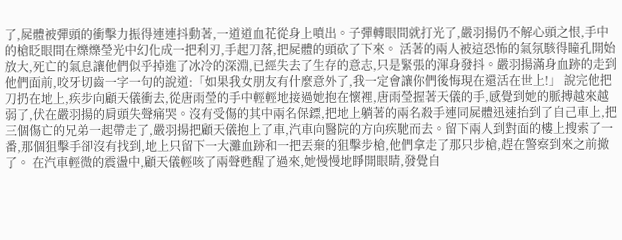了,屍體被彈頭的衝擊力振得連連抖動著,一道道血花從身上噴出。子彈轉眼間就打光了,嚴羽揚仍不解心頭之恨,手中的槍眨眼間在爍爍瑩光中幻化成一把利刃,手起刀落,把屍體的頭砍了下來。 活著的兩人被這恐怖的氣氛駭得瞳孔開始放大,死亡的氣息讓他們似乎掉進了冰冷的深淵,已經失去了生存的意志,只是緊張的渾身發抖。嚴羽揚滿身血跡的走到他們面前,咬牙切齒一字一句的說道:「如果我女朋友有什麼意外了,我一定會讓你們後悔現在還活在世上!」 說完他把刀扔在地上,疾步向顧天儀衝去,從唐雨瑩的手中輕輕地接過她抱在懷裡,唐雨瑩握著天儀的手,感覺到她的脈搏越來越弱了,伏在嚴羽揚的肩頭失聲痛哭。沒有受傷的其中兩名保鏢,把地上躺著的兩名殺手連同屍體迅速抬到了自己車上,把三個傷亡的兄弟一起帶走了,嚴羽揚把顧天儀抱上了車,汽車向醫院的方向疾馳而去。留下兩人到對面的樓上搜索了一番,那個狙擊手卻沒有找到,地上只留下一大灘血跡和一把丟棄的狙擊步槍,他們拿走了那只步槍,趕在警察到來之前撤了。 在汽車輕微的震盪中,顧天儀輕咳了兩聲甦醒了過來,她慢慢地睜開眼睛,發覺自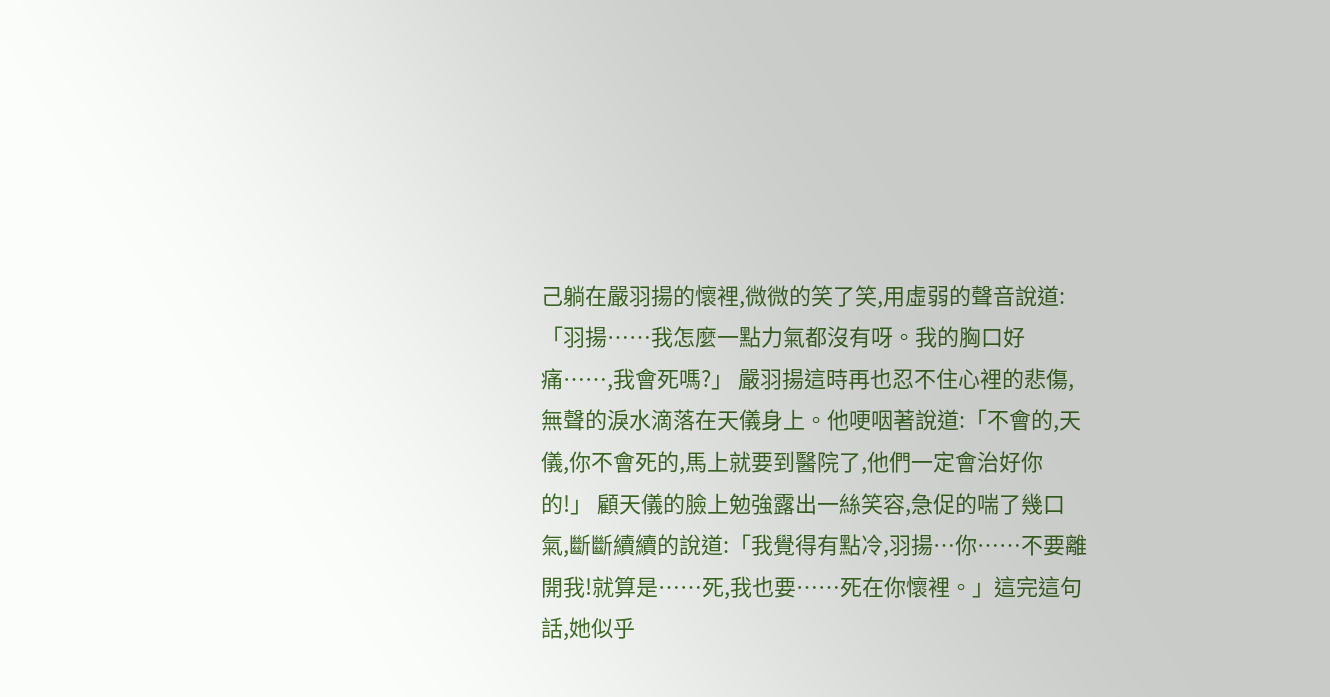己躺在嚴羽揚的懷裡,微微的笑了笑,用虛弱的聲音說道:「羽揚……我怎麼一點力氣都沒有呀。我的胸口好痛……,我會死嗎?」 嚴羽揚這時再也忍不住心裡的悲傷,無聲的淚水滴落在天儀身上。他哽咽著說道:「不會的,天儀,你不會死的,馬上就要到醫院了,他們一定會治好你的!」 顧天儀的臉上勉強露出一絲笑容,急促的喘了幾口氣,斷斷續續的說道:「我覺得有點冷,羽揚…你……不要離開我!就算是……死,我也要……死在你懷裡。」這完這句話,她似乎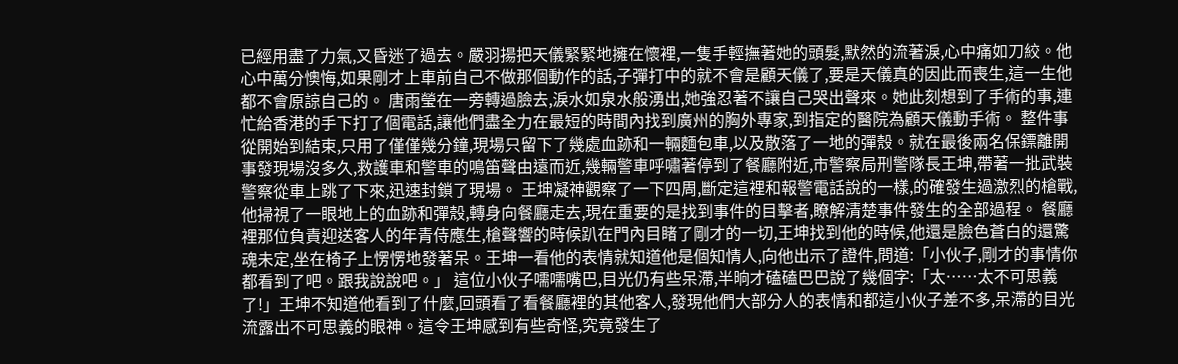已經用盡了力氣,又昏迷了過去。嚴羽揚把天儀緊緊地擁在懷裡,一隻手輕撫著她的頭髮,默然的流著淚,心中痛如刀絞。他心中萬分懊悔,如果剛才上車前自己不做那個動作的話,子彈打中的就不會是顧天儀了,要是天儀真的因此而喪生,這一生他都不會原諒自己的。 唐雨瑩在一旁轉過臉去,淚水如泉水般湧出,她強忍著不讓自己哭出聲來。她此刻想到了手術的事,連忙給香港的手下打了個電話,讓他們盡全力在最短的時間內找到廣州的胸外專家,到指定的醫院為顧天儀動手術。 整件事從開始到結束,只用了僅僅幾分鐘,現場只留下了幾處血跡和一輛麵包車,以及散落了一地的彈殼。就在最後兩名保鏢離開事發現場沒多久,救護車和警車的鳴笛聲由遠而近,幾輛警車呼嘯著停到了餐廳附近,市警察局刑警隊長王坤,帶著一批武裝警察從車上跳了下來,迅速封鎖了現場。 王坤凝神觀察了一下四周,斷定這裡和報警電話說的一樣,的確發生過激烈的槍戰,他掃視了一眼地上的血跡和彈殼,轉身向餐廳走去,現在重要的是找到事件的目擊者,瞭解清楚事件發生的全部過程。 餐廳裡那位負責迎送客人的年青侍應生,槍聲響的時候趴在門內目睹了剛才的一切,王坤找到他的時候,他還是臉色蒼白的還驚魂未定,坐在椅子上愣愣地發著呆。王坤一看他的表情就知道他是個知情人,向他出示了證件,問道:「小伙子,剛才的事情你都看到了吧。跟我說說吧。」 這位小伙子嚅嚅嘴巴,目光仍有些呆滯,半晌才磕磕巴巴說了幾個字:「太……太不可思義了!」王坤不知道他看到了什麼,回頭看了看餐廳裡的其他客人,發現他們大部分人的表情和都這小伙子差不多,呆滯的目光流露出不可思義的眼神。這令王坤感到有些奇怪,究竟發生了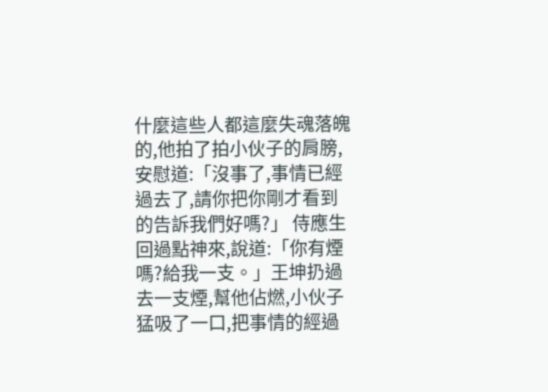什麼這些人都這麼失魂落魄的,他拍了拍小伙子的肩膀,安慰道:「沒事了,事情已經過去了,請你把你剛才看到的告訴我們好嗎?」 侍應生回過點神來,說道:「你有煙嗎?給我一支。」王坤扔過去一支煙,幫他佔燃,小伙子猛吸了一口,把事情的經過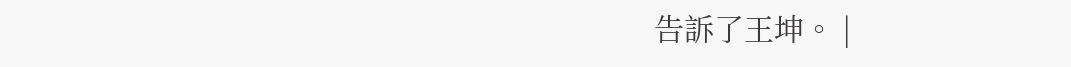告訴了王坤。 |